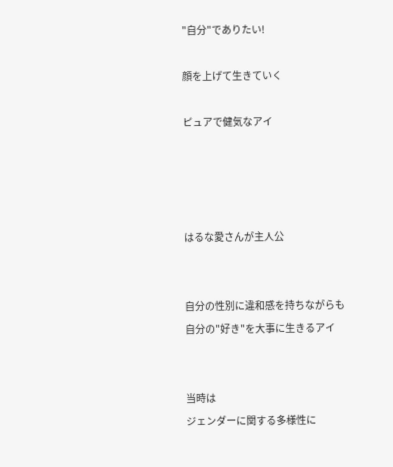"自分"でありたい!

顔を上げて生きていく

ピュアで健気なアイ




はるな愛さんが主人公


自分の性別に違和感を持ちながらも
自分の"好き"を大事に生きるアイ


当時は
ジェンダーに関する多様性に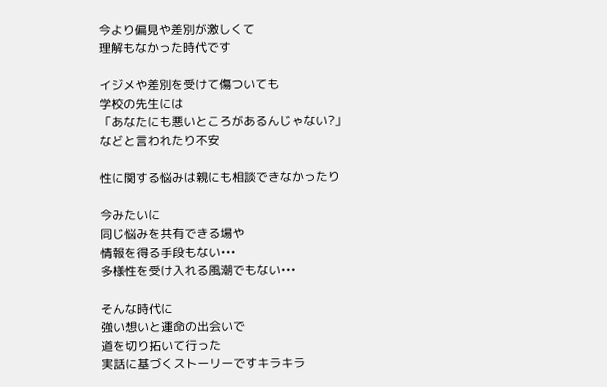今より偏見や差別が激しくて
理解もなかった時代です

イジメや差別を受けて傷ついても
学校の先生には
「あなたにも悪いところがあるんじゃない?」
などと言われたり不安

性に関する悩みは親にも相談できなかったり

今みたいに
同じ悩みを共有できる場や
情報を得る手段もない•••
多様性を受け入れる風潮でもない•••

そんな時代に
強い想いと運命の出会いで
道を切り拓いて行った
実話に基づくストーリーですキラキラ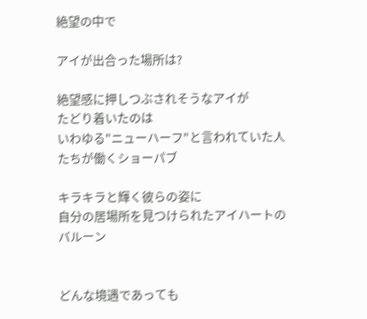絶望の中で

アイが出合った場所は?

絶望感に押しつぶされそうなアイが
たどり着いたのは
いわゆる"ニューハーフ"と言われていた人たちが働くショーパブ

キラキラと輝く彼らの姿に
自分の居場所を見つけられたアイハートのバルーン


どんな境遇であっても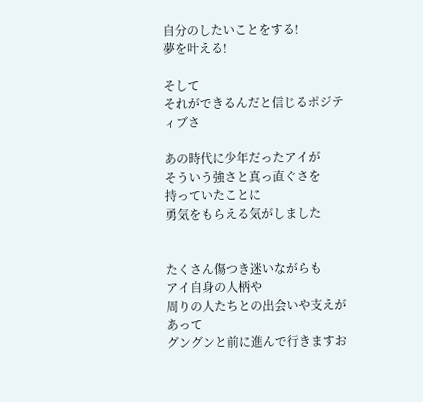自分のしたいことをする!
夢を叶える!

そして
それができるんだと信じるポジティブさ

あの時代に少年だったアイが
そういう強さと真っ直ぐさを
持っていたことに
勇気をもらえる気がしました


たくさん傷つき迷いながらも
アイ自身の人柄や
周りの人たちとの出会いや支えがあって
グングンと前に進んで行きますお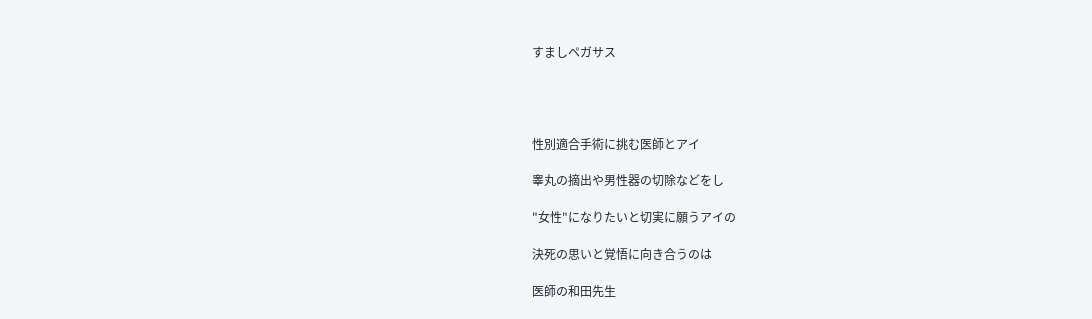すましペガサス




性別適合手術に挑む医師とアイ

睾丸の摘出や男性器の切除などをし

"女性"になりたいと切実に願うアイの

決死の思いと覚悟に向き合うのは

医師の和田先生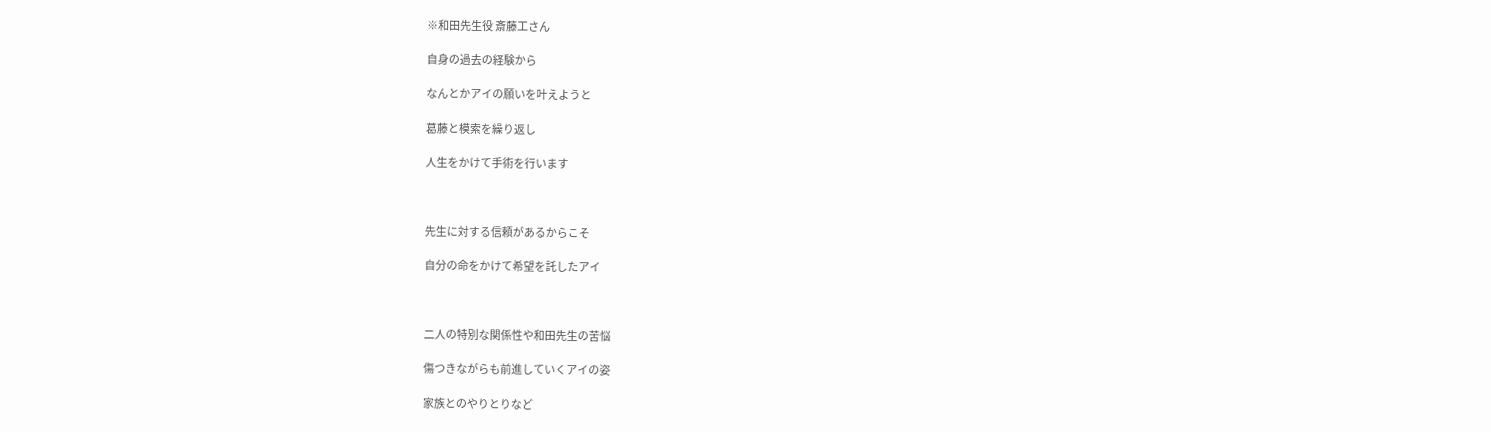※和田先生役 斎藤工さん

自身の過去の経験から

なんとかアイの願いを叶えようと

葛藤と模索を繰り返し

人生をかけて手術を行います



先生に対する信頼があるからこそ

自分の命をかけて希望を託したアイ



二人の特別な関係性や和田先生の苦悩

傷つきながらも前進していくアイの姿

家族とのやりとりなど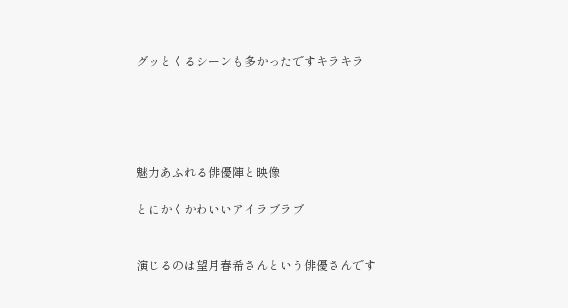グッとくるシーンも多かったですキラキラ





魅力あふれる俳優陣と映像

とにかくかわいいアイラブラブ


演じるのは望月春希さんという俳優さんです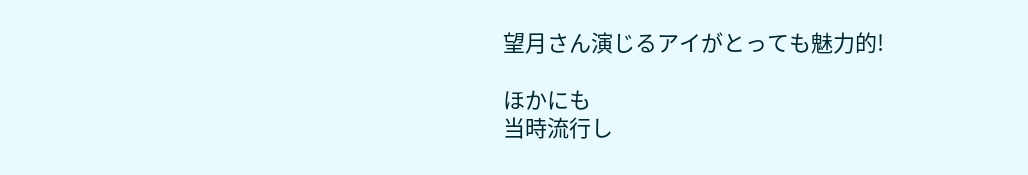望月さん演じるアイがとっても魅力的!

ほかにも
当時流行し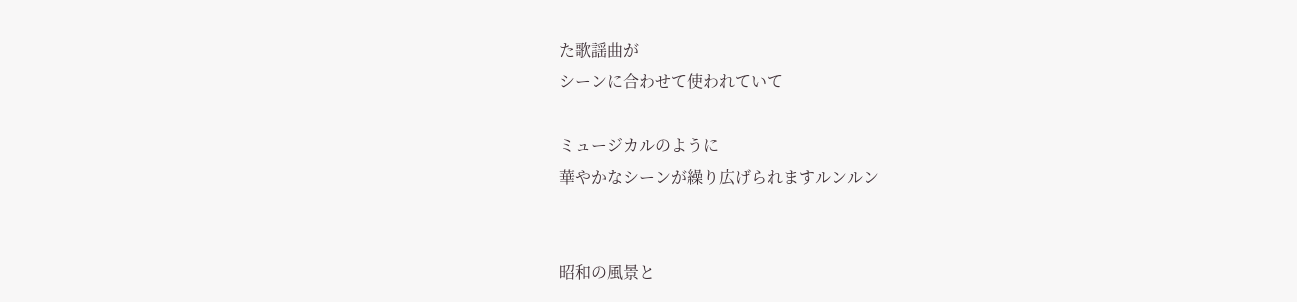た歌謡曲が
シーンに合わせて使われていて

ミュージカルのように
華やかなシーンが繰り広げられますルンルン


昭和の風景と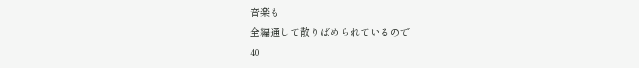音楽も
全編通して散りばめられているので
40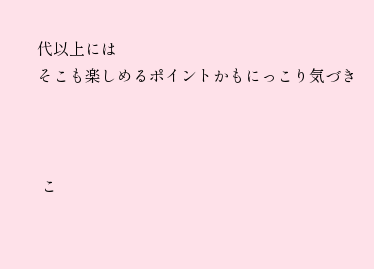代以上には
そこも楽しめるポイントかもにっこり気づき



 こ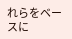れらをベースに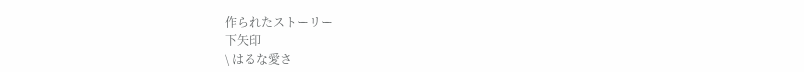作られたストーリー
下矢印
\ はるな愛さ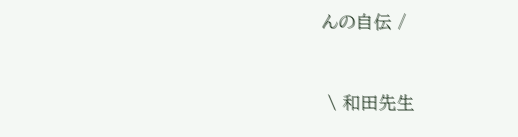んの自伝 /


 \ 和田先生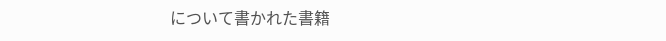について書かれた書籍